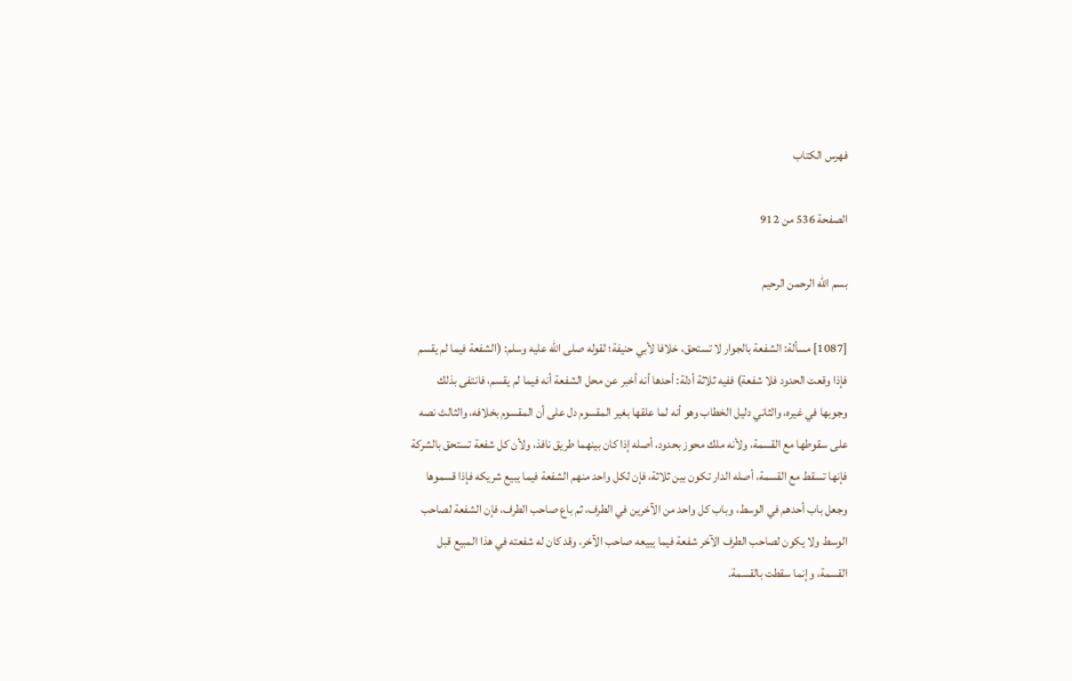فهرس الكتاب

الصفحة 536 من 912

بسم الله الرحمن الرحيم

[1087] مسألة: الشفعة بالجوار لا تستحق، خلافا لأبي حنيفة؛ لقوله صلى الله عليه وسلم: (الشفعة فيما لم يقسم فإذا وقعت الحدود فلا شفعة) ففيه ثلاثة أدلة: أحدها أنه أخبر عن محل الشفعة أنه فيما لم يقسم، فانتفى بذلك وجوبها في غيره، والثاني دليل الخطاب وهو أنه لما علقها بغير المقسوم دل على أن المقسوم بخلافه، والثالث نصه على سقوطها مع القسمة، ولأنه ملك محوز بحدود، أصله إذا كان بينهما طريق نافذ، ولأن كل شفعة تستحق بالشركة فإنها تسقط مع القسمة، أصله الدار تكون بين ثلاثة، فإن لكل واحد منهم الشفعة فيما يبيع شريكه فإذا قسموها وجعل باب أحدهم في الوسط، وباب كل واحد من الآخرين في الطرف، ثم باع صاحب الطرف، فإن الشفعة لصاحب الوسط ولا يكون لصاحب الطرف الآخر شفعة فيما يبيعه صاحب الآخر، وقد كان له شفعته في هذا المبيع قبل القسمة، وإنما سقطت بالقسمة.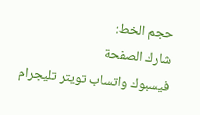حجم الخط:
شارك الصفحة
فيسبوك واتساب تويتر تليجرام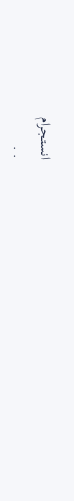انستجرام
. .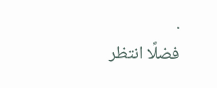.
فضلًا انتظر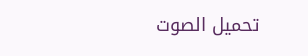تحميل الصوت